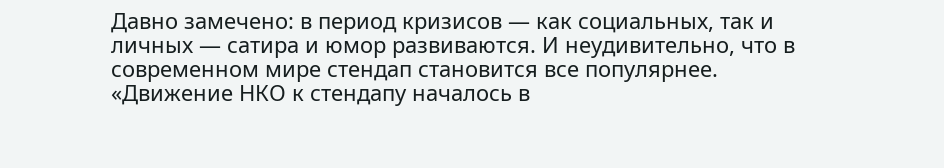Давно замечено: в период кризисов — как социальных, так и личных — сатира и юмор развиваются. И неудивительно, что в современном мире стендап становится все популярнее.
«Движение НКО к стендапу началось в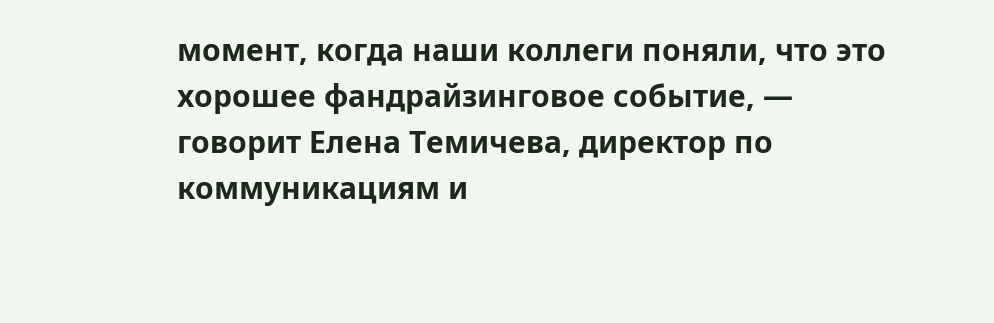момент, когда наши коллеги поняли, что это хорошее фандрайзинговое событие, — говорит Елена Темичева, директор по коммуникациям и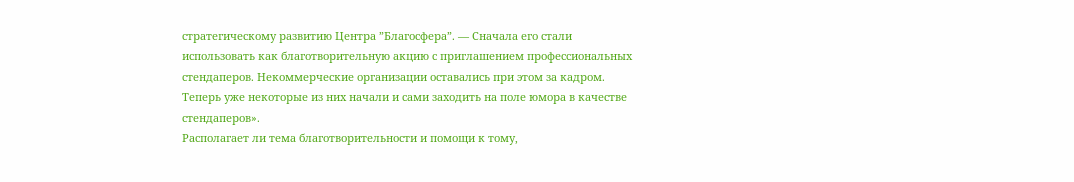стратегическому развитию Центра ”Благосфера”. — Сначала его стали использовать как благотворительную акцию с приглашением профессиональных стендаперов. Некоммерческие организации оставались при этом за кадром. Теперь уже некоторые из них начали и сами заходить на поле юмора в качестве стендаперов».
Располагает ли тема благотворительности и помощи к тому,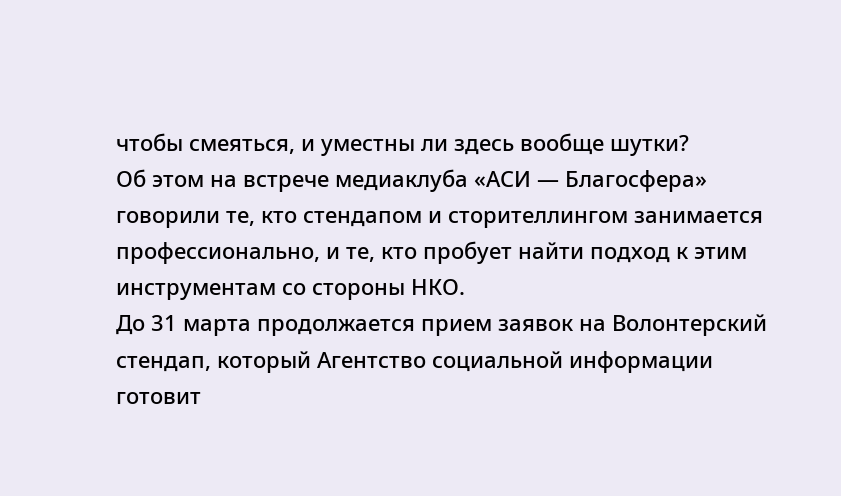чтобы смеяться, и уместны ли здесь вообще шутки?
Об этом на встрече медиаклуба «АСИ — Благосфера» говорили те, кто стендапом и сторителлингом занимается профессионально, и те, кто пробует найти подход к этим инструментам со стороны НКО.
До 31 марта продолжается прием заявок на Волонтерский стендап, который Агентство социальной информации готовит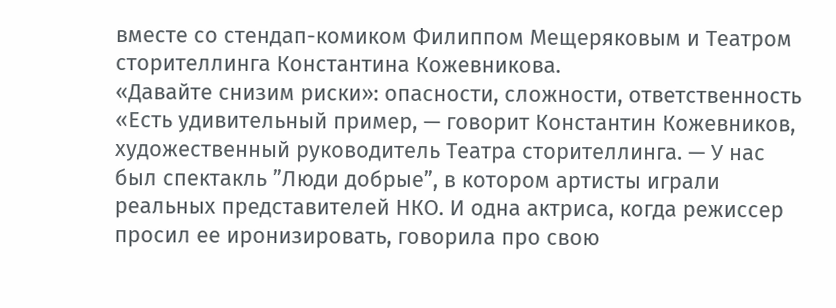вместе со стендап-комиком Филиппом Мещеряковым и Театром сторителлинга Константина Кожевникова.
«Давайте снизим риски»: опасности, сложности, ответственность
«Есть удивительный пример, — говорит Константин Кожевников, художественный руководитель Театра сторителлинга. — У нас был спектакль ”Люди добрые”, в котором артисты играли реальных представителей НКО. И одна актриса, когда режиссер просил ее иронизировать, говорила про свою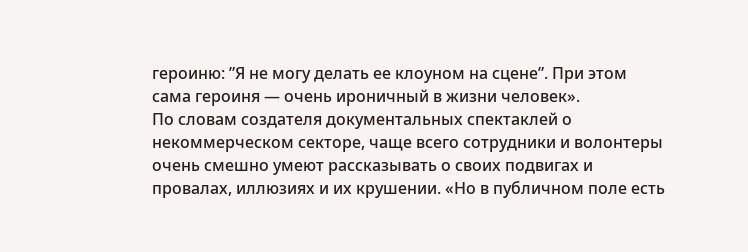героиню: ”Я не могу делать ее клоуном на сцене”. При этом сама героиня — очень ироничный в жизни человек».
По словам создателя документальных спектаклей о некоммерческом секторе, чаще всего сотрудники и волонтеры очень смешно умеют рассказывать о своих подвигах и провалах, иллюзиях и их крушении. «Но в публичном поле есть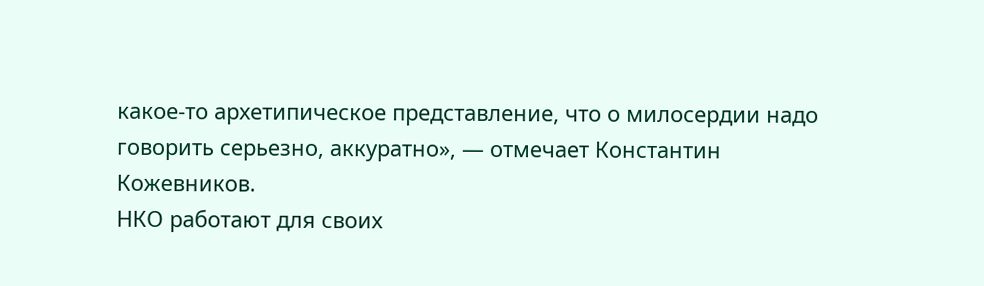какое-то архетипическое представление, что о милосердии надо говорить серьезно, аккуратно», — отмечает Константин Кожевников.
НКО работают для своих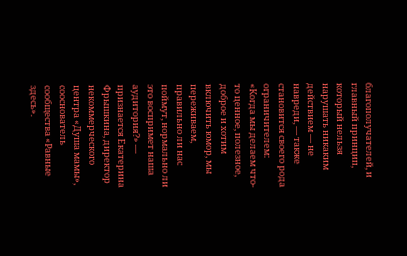благополучателей, и главный принцип, который нельзя нарушать никаким действием — не навреди, — также становится своего рода ограничителем: «Когда мы делаем что-то ценное, полезное, доброе и хотим включить юмор, мы переживаем, правильно ли нас поймут, нормально ли это воспримет наша аудитория?» — признается Екатерина Фрышкина, директор некоммерческого центра «Душа мамы», сооснователь сообщества «Равные здесь».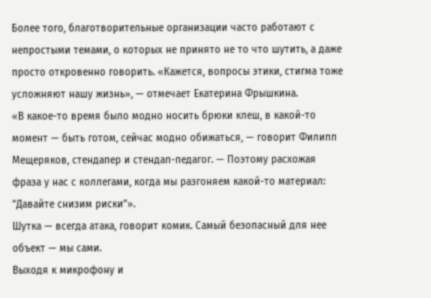Более того, благотворительные организации часто работают с непростыми темами, о которых не принято не то что шутить, а даже просто откровенно говорить. «Кажется, вопросы этики, стигма тоже усложняют нашу жизнь», — отмечает Екатерина Фрышкина.
«В какое-то время было модно носить брюки клеш, в какой-то момент — быть готом, сейчас модно обижаться, — говорит Филипп Мещеряков, стендапер и стендап-педагог. — Поэтому расхожая фраза у нас с коллегами, когда мы разгоняем какой-то материал: ”Давайте снизим риски”».
Шутка — всегда атака, говорит комик. Самый безопасный для нее объект — мы сами.
Выходя к микрофону и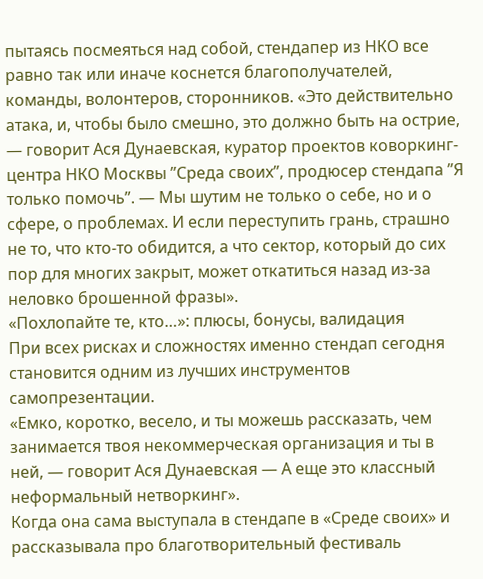пытаясь посмеяться над собой, стендапер из НКО все равно так или иначе коснется благополучателей, команды, волонтеров, сторонников. «Это действительно атака, и, чтобы было смешно, это должно быть на острие, — говорит Ася Дунаевская, куратор проектов коворкинг-центра НКО Москвы ”Среда своих”, продюсер стендапа ”Я только помочь”. — Мы шутим не только о себе, но и о сфере, о проблемах. И если переступить грань, страшно не то, что кто-то обидится, а что сектор, который до сих пор для многих закрыт, может откатиться назад из-за неловко брошенной фразы».
«Похлопайте те, кто…»: плюсы, бонусы, валидация
При всех рисках и сложностях именно стендап сегодня становится одним из лучших инструментов самопрезентации.
«Емко, коротко, весело, и ты можешь рассказать, чем занимается твоя некоммерческая организация и ты в ней, — говорит Ася Дунаевская — А еще это классный неформальный нетворкинг».
Когда она сама выступала в стендапе в «Среде своих» и рассказывала про благотворительный фестиваль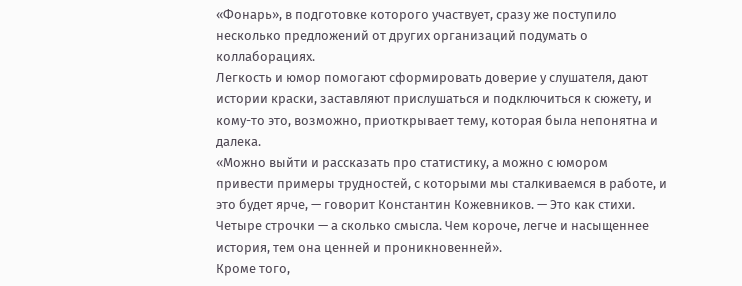«Фонарь», в подготовке которого участвует, сразу же поступило несколько предложений от других организаций подумать о коллаборациях.
Легкость и юмор помогают сформировать доверие у слушателя, дают истории краски, заставляют прислушаться и подключиться к сюжету, и кому-то это, возможно, приоткрывает тему, которая была непонятна и далека.
«Можно выйти и рассказать про статистику, а можно с юмором привести примеры трудностей, с которыми мы сталкиваемся в работе, и это будет ярче, — говорит Константин Кожевников. — Это как стихи. Четыре строчки — а сколько смысла. Чем короче, легче и насыщеннее история, тем она ценней и проникновенней».
Кроме того,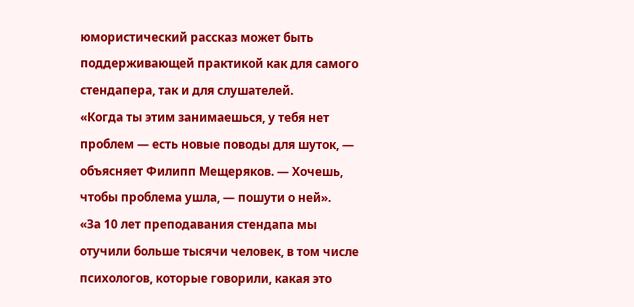юмористический рассказ может быть поддерживающей практикой как для самого стендапера, так и для слушателей.
«Когда ты этим занимаешься, у тебя нет проблем — есть новые поводы для шуток, — объясняет Филипп Мещеряков. — Хочешь, чтобы проблема ушла, — пошути о ней».
«За 10 лет преподавания стендапа мы отучили больше тысячи человек, в том числе психологов, которые говорили, какая это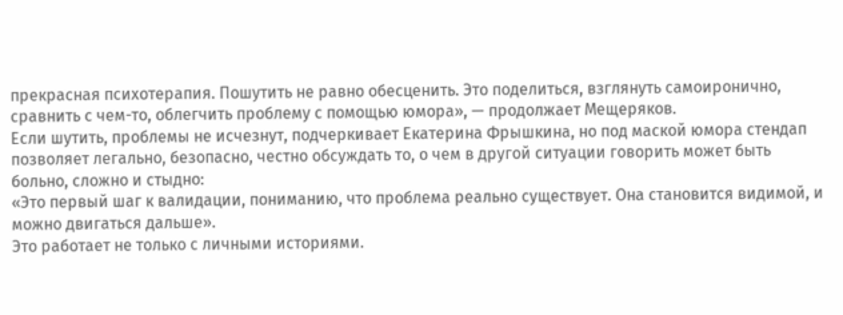прекрасная психотерапия. Пошутить не равно обесценить. Это поделиться, взглянуть самоиронично, сравнить с чем-то, облегчить проблему с помощью юмора», — продолжает Мещеряков.
Если шутить, проблемы не исчезнут, подчеркивает Екатерина Фрышкина, но под маской юмора стендап позволяет легально, безопасно, честно обсуждать то, о чем в другой ситуации говорить может быть больно, сложно и стыдно:
«Это первый шаг к валидации, пониманию, что проблема реально существует. Она становится видимой, и можно двигаться дальше».
Это работает не только с личными историями.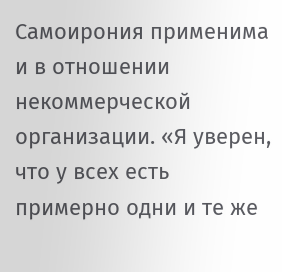Самоирония применима и в отношении некоммерческой организации. «Я уверен, что у всех есть примерно одни и те же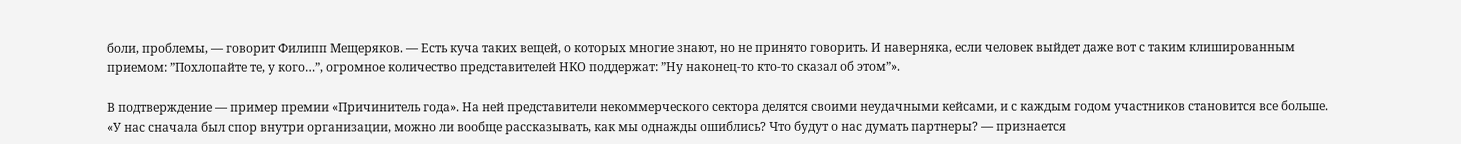боли, проблемы, — говорит Филипп Мещеряков. — Есть куча таких вещей, о которых многие знают, но не принято говорить. И наверняка, если человек выйдет даже вот с таким клишированным приемом: ”Похлопайте те, у кого…”, огромное количество представителей НКО поддержат: ”Ну наконец-то кто-то сказал об этом”».

В подтверждение — пример премии «Причинитель года». На ней представители некоммерческого сектора делятся своими неудачными кейсами, и с каждым годом участников становится все больше. «У нас сначала был спор внутри организации, можно ли вообще рассказывать, как мы однажды ошиблись? Что будут о нас думать партнеры? — признается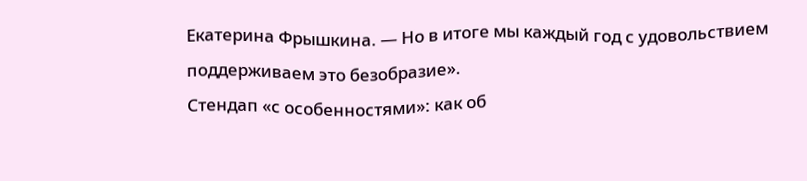Екатерина Фрышкина. — Но в итоге мы каждый год с удовольствием поддерживаем это безобразие».
Стендап «с особенностями»: как об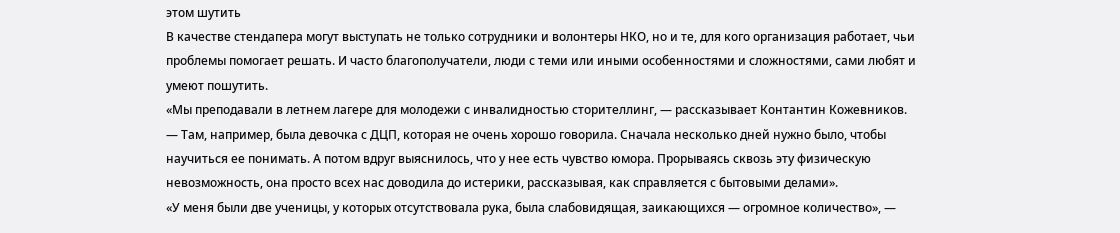этом шутить
В качестве стендапера могут выступать не только сотрудники и волонтеры НКО, но и те, для кого организация работает, чьи проблемы помогает решать. И часто благополучатели, люди с теми или иными особенностями и сложностями, сами любят и умеют пошутить.
«Мы преподавали в летнем лагере для молодежи с инвалидностью сторителлинг, — рассказывает Контантин Кожевников. — Там, например, была девочка с ДЦП, которая не очень хорошо говорила. Сначала несколько дней нужно было, чтобы научиться ее понимать. А потом вдруг выяснилось, что у нее есть чувство юмора. Прорываясь сквозь эту физическую невозможность, она просто всех нас доводила до истерики, рассказывая, как справляется с бытовыми делами».
«У меня были две ученицы, у которых отсутствовала рука, была слабовидящая, заикающихся — огромное количество», —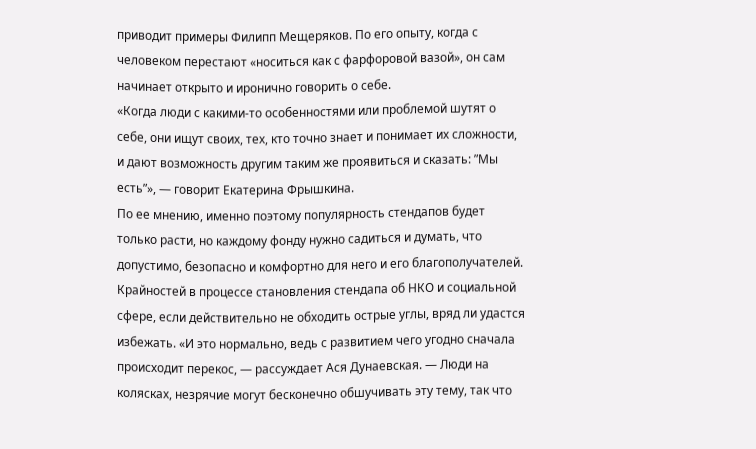приводит примеры Филипп Мещеряков. По его опыту, когда с человеком перестают «носиться как с фарфоровой вазой», он сам начинает открыто и иронично говорить о себе.
«Когда люди с какими-то особенностями или проблемой шутят о себе, они ищут своих, тех, кто точно знает и понимает их сложности, и дают возможность другим таким же проявиться и сказать: ”Мы есть”», — говорит Екатерина Фрышкина.
По ее мнению, именно поэтому популярность стендапов будет только расти, но каждому фонду нужно садиться и думать, что допустимо, безопасно и комфортно для него и его благополучателей.
Крайностей в процессе становления стендапа об НКО и социальной сфере, если действительно не обходить острые углы, вряд ли удастся избежать. «И это нормально, ведь с развитием чего угодно сначала происходит перекос, — рассуждает Ася Дунаевская. — Люди на колясках, незрячие могут бесконечно обшучивать эту тему, так что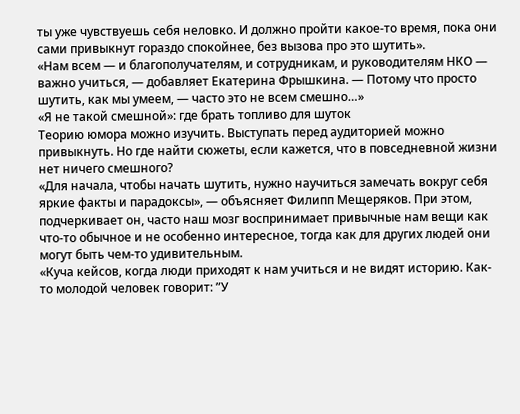ты уже чувствуешь себя неловко. И должно пройти какое-то время, пока они сами привыкнут гораздо спокойнее, без вызова про это шутить».
«Нам всем — и благополучателям, и сотрудникам, и руководителям НКО — важно учиться, — добавляет Екатерина Фрышкина. — Потому что просто шутить, как мы умеем, — часто это не всем смешно…»
«Я не такой смешной»: где брать топливо для шуток
Теорию юмора можно изучить. Выступать перед аудиторией можно привыкнуть. Но где найти сюжеты, если кажется, что в повседневной жизни нет ничего смешного?
«Для начала, чтобы начать шутить, нужно научиться замечать вокруг себя яркие факты и парадоксы», — объясняет Филипп Мещеряков. При этом, подчеркивает он, часто наш мозг воспринимает привычные нам вещи как что-то обычное и не особенно интересное, тогда как для других людей они могут быть чем-то удивительным.
«Куча кейсов, когда люди приходят к нам учиться и не видят историю. Как-то молодой человек говорит: ”У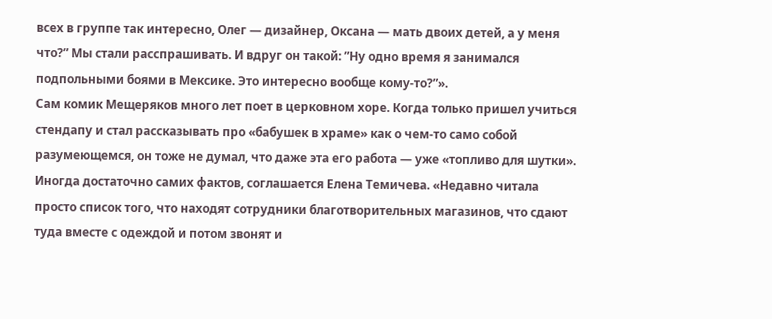всех в группе так интересно, Олег — дизайнер, Оксана — мать двоих детей, а у меня что?” Мы стали расспрашивать. И вдруг он такой: ”Ну одно время я занимался подпольными боями в Мексике. Это интересно вообще кому-то?”».
Сам комик Мещеряков много лет поет в церковном хоре. Когда только пришел учиться стендапу и стал рассказывать про «бабушек в храме» как о чем-то само собой разумеющемся, он тоже не думал, что даже эта его работа — уже «топливо для шутки».
Иногда достаточно самих фактов, соглашается Елена Темичева. «Недавно читала просто список того, что находят сотрудники благотворительных магазинов, что сдают туда вместе с одеждой и потом звонят и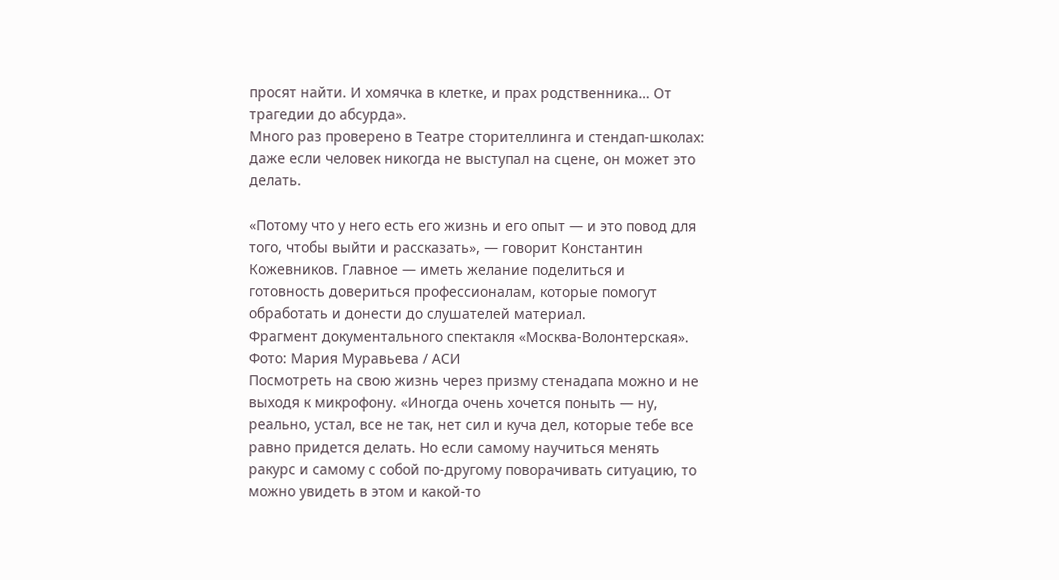просят найти. И хомячка в клетке, и прах родственника… От трагедии до абсурда».
Много раз проверено в Театре сторителлинга и стендап-школах: даже если человек никогда не выступал на сцене, он может это делать.

«Потому что у него есть его жизнь и его опыт — и это повод для того, чтобы выйти и рассказать», — говорит Константин Кожевников. Главное — иметь желание поделиться и готовность довериться профессионалам, которые помогут обработать и донести до слушателей материал.
Фрагмент документального спектакля «Москва-Волонтерская». Фото: Мария Муравьева / АСИ
Посмотреть на свою жизнь через призму стенадапа можно и не выходя к микрофону. «Иногда очень хочется поныть — ну, реально, устал, все не так, нет сил и куча дел, которые тебе все равно придется делать. Но если самому научиться менять ракурс и самому с собой по-другому поворачивать ситуацию, то можно увидеть в этом и какой-то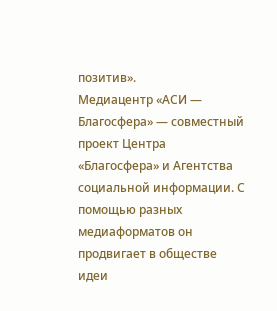позитив».
Медиацентр «АСИ — Благосфера» — совместный проект Центра «Благосфера» и Агентства социальной информации. С помощью разных медиаформатов он продвигает в обществе идеи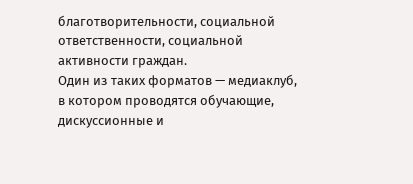благотворительности, социальной ответственности, социальной активности граждан.
Один из таких форматов — медиаклуб, в котором проводятся обучающие, дискуссионные и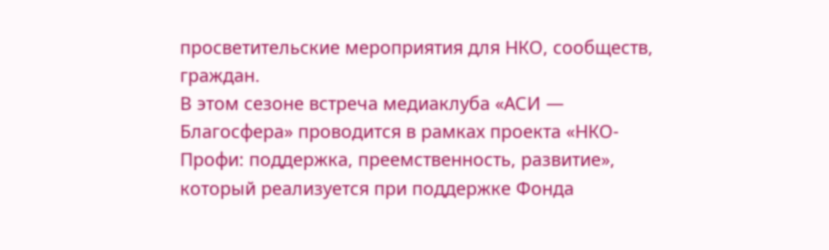просветительские мероприятия для НКО, сообществ, граждан.
В этом сезоне встреча медиаклуба «АСИ — Благосфера» проводится в рамках проекта «НКО-Профи: поддержка, преемственность, развитие», который реализуется при поддержке Фонда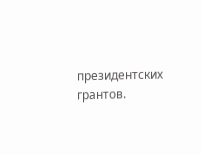президентских грантов.